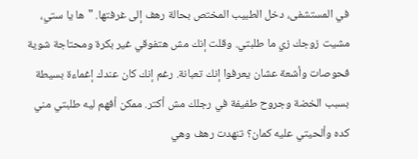في المستشفى، دخل الطبيب المختص بحالة رهف إلى غرفتها. "ها يا ستي، مشيت زوجك زي ما طلبتي. وقلت إنك مش هتفوقي غير بكرة ومحتاجة شوية فحوصات وأشعة عشان يعرفوا إنك تعبانة. رغم إنك كان عندك إغماءة بسيطة بسبب الخضة وجروح طفيفة في رجلك مش أكتر. ممكن أفهم ليه طلبتي مني كده وألحيتي عليه كمان؟ تنهدت رهف وهي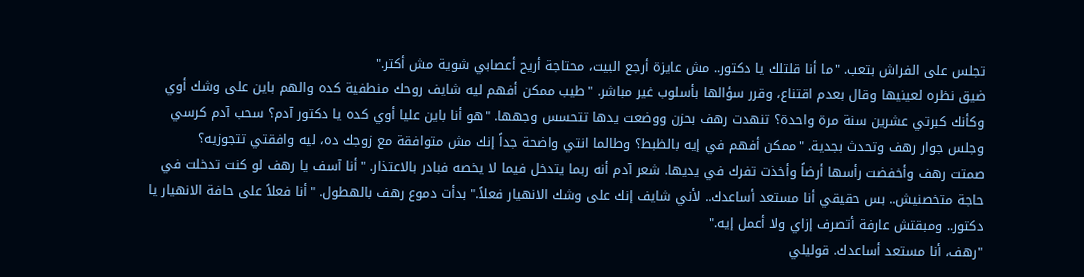تجلس على الفراش بتعب. "ما أنا قلتلك يا دكتور.. مش عايزة أرجع البيت، محتاجة أريح أعصابي شوية مش أكتر."
ضيق نظره لعينيها وقال بعدم اقتناع، وقرر سؤالها بأسلوب غير مباشر. "طيب ممكن أفهم ليه شايف روحك منطفية كده والهم باين على وشك أوي وكأنك كبرتي عشرين سنة مرة واحدة؟ تنهدت رهف بحزن ووضعت يدها تتحسس وجهها. "هو أنا باين عليا أوي كده يا دكتور آدم؟ سحب آدم كرسي وجلس جوار رهف وتحدث بجدية. "ممكن أفهم في إيه بالظبط؟ وطالما انتي واضحة جداً إنك مش متوافقة مع زوجك ده، ليه وافقتي تتجوزيه؟
صمتت رهف وأخفضت رأسها أرضاً وأخذت تفرك في يديها. شعر آدم أنه ربما يتدخل فيما لا يخصه فبادر بالاعتذار. "أنا آسف يا رهف لو كنت تدخلت في حاجة متخصنيش.. بس حقيقي أنا مستعد أساعدك.. لأني شايف إنك على وشك الانهيار فعلاً." بدأت دموع رهف بالهطول. "أنا فعلاً على حافة الانهيار يا دكتور.. ومبقتش عارفة أتصرف إزاي ولا أعمل إيه."
"رهف، أنا مستعد أساعدك. قوليلي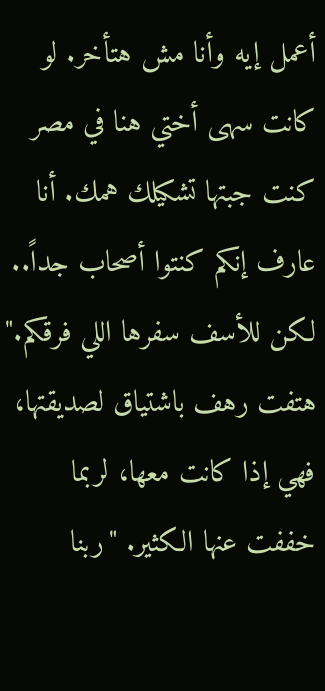أعمل إيه وأنا مش هتأخر. لو كانت سهى أختي هنا في مصر كنت جبتها تشكيلك همك. أنا عارف إنكم كنتوا أصحاب جداً.. لكن للأسف سفرها اللي فرقكم." هتفت رهف باشتياق لصديقتها، فهي إذا كانت معها، لربما خففت عنها الكثير. "ربنا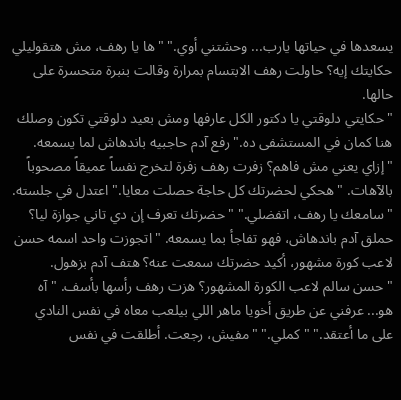يسعدها في حياتها يارب... وحشتني أوي." "ها يا رهف، مش هتقوليلي حكايتك إيه؟ حاولت رهف الابتسام بمرارة وقالت بنبرة متحسرة على حالها.
"حكايتي دلوقتي يا دكتور الكل عارفها ومش بعيد دلوقتي تكون وصلك هنا كمان في المستشفى ده." رفع آدم حاجبيه باندهاش لما يسمعه. "إزاي يعني مش فاهم؟ زفرت رهف زفرة لتخرج نفساً عميقاً مصحوباً بالآهات. "هحكي لحضرتك كل حاجة حصلت معايا." اعتدل في جلسته. "سامعك يا رهف، اتفضلي." "حضرتك تعرف إن دي تاني جوازة ليا؟ حملق آدم باندهاش، فهو تفاجأ بما يسمعه. "اتجوزت واحد اسمه حسن لاعب كورة مشهور، أكيد حضرتك سمعت عنه؟ هتف آدم بزهول.
"حسن سالم لاعب الكورة المشهور؟ هزت رهف رأسها بأسف. "آه هو... عرفني عن طريق أخويا ماهر اللي بيلعب معاه في نفس النادي على ما أعتقد." "كملي." "مفيش، رجعت. أطلقت في نفس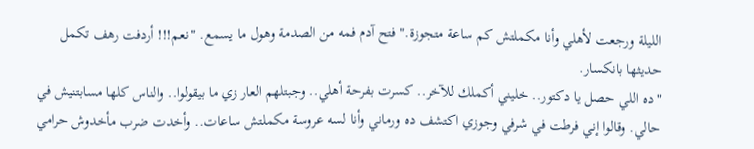الليلة ورجعت لأهلي وأنا مكملتش كم ساعة متجوزة." فتح آدم فمه من الصدمة وهول ما يسمع. "نعم!!! أردفت رهف تكمل حديثها بانكسار.
"ده اللي حصل يا دكتور.. خليني أكملك للآخر.. كسرت بفرحة أهلي.. وجبتلهم العار زي ما بيقولوا.. والناس كلها مسابتنيش في حالي. وقالوا إني فرطت في شرفي وجوزي اكتشف ده ورماني وأنا لسه عروسة مكملتش ساعات.. وأخدت ضرب مأخدوش حرامي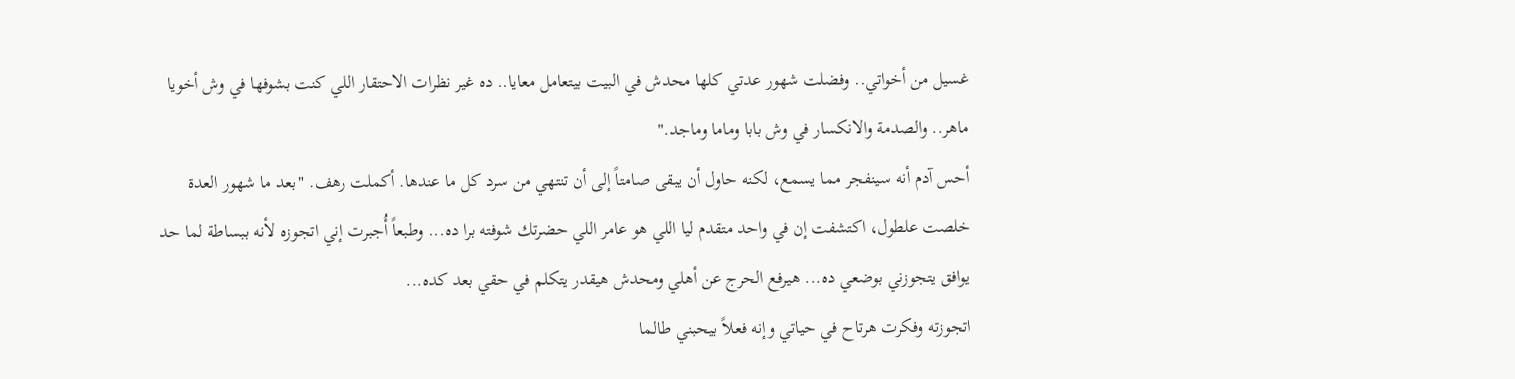غسيل من أخواتي.. وفضلت شهور عدتي كلها محدش في البيت بيتعامل معايا.. ده غير نظرات الاحتقار اللي كنت بشوفها في وش أخويا ماهر.. والصدمة والانكسار في وش بابا وماما وماجد."
أحس آدم أنه سينفجر مما يسمع، لكنه حاول أن يبقى صامتاً إلى أن تنتهي من سرد كل ما عندها. أكملت رهف. "بعد ما شهور العدة خلصت علطول، اكتشفت إن في واحد متقدم ليا اللي هو عامر اللي حضرتك شوفته برا ده... وطبعاً أُجبرت إني اتجوزه لأنه ببساطة لما حد يوافق يتجوزني بوضعي ده... هيرفع الحرج عن أهلي ومحدش هيقدر يتكلم في حقي بعد كده...
اتجوزته وفكرت هرتاح في حياتي وإنه فعلاً بيحبني طالما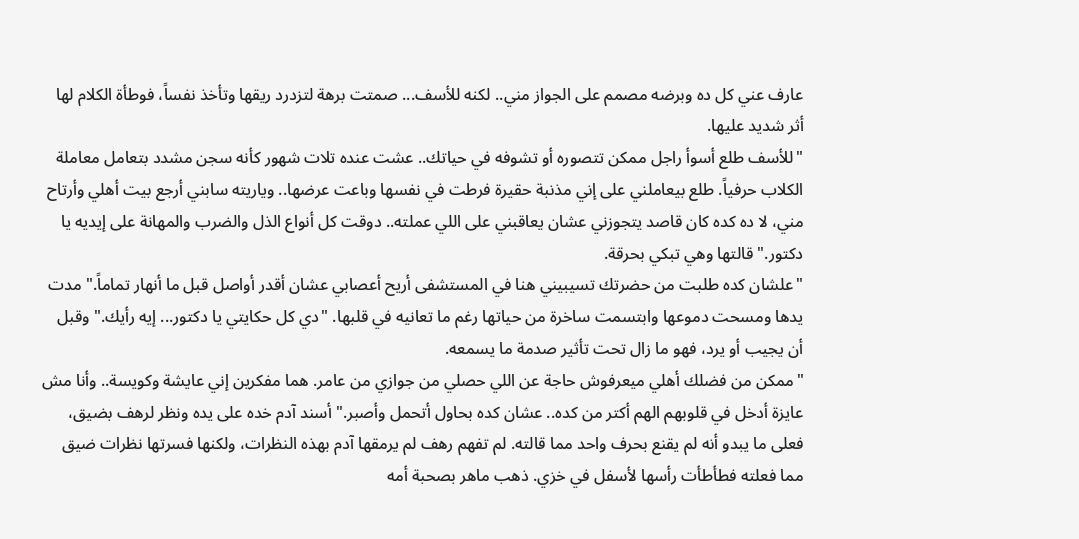عارف عني كل ده وبرضه مصمم على الجواز مني.. لكنه للأسف... صمتت برهة لتزدرد ريقها وتأخذ نفساً، فوطأة الكلام لها أثر شديد عليها.
"للأسف طلع أسوأ راجل ممكن تتصوره أو تشوفه في حياتك.. عشت عنده تلات شهور كأنه سجن مشدد بتعامل معاملة الكلاب حرفياً. طلع بيعاملني على إني مذنبة حقيرة فرطت في نفسها وباعت عرضها.. وياريته سابني أرجع بيت أهلي وأرتاح مني، لا ده كده كان قاصد يتجوزني عشان يعاقبني على اللي عملته.. دوقت كل أنواع الذل والضرب والمهانة على إيديه يا دكتور." قالتها وهي تبكي بحرقة.
"علشان كده طلبت من حضرتك تسيبيني هنا في المستشفى أريح أعصابي عشان أقدر أواصل قبل ما أنهار تماماً." مدت يدها ومسحت دموعها وابتسمت ساخرة من حياتها رغم ما تعانيه في قلبها. "دي كل حكايتي يا دكتور... إيه رأيك." وقبل أن يجيب أو يرد، فهو ما زال تحت تأثير صدمة ما يسمعه.
"ممكن من فضلك أهلي ميعرفوش حاجة عن اللي حصلي من جوازي من عامر. هما مفكرين إني عايشة وكويسة.. وأنا مش عايزة أدخل في قلوبهم الهم أكتر من كده.. عشان كده بحاول أتحمل وأصبر." أسند آدم خده على يده ونظر لرهف بضيق، فعلى ما يبدو أنه لم يقنع بحرف واحد مما قالته. لم تفهم رهف لم يرمقها آدم بهذه النظرات، ولكنها فسرتها نظرات ضيق مما فعلته فطأطأت رأسها لأسفل في خزي. ذهب ماهر بصحبة أمه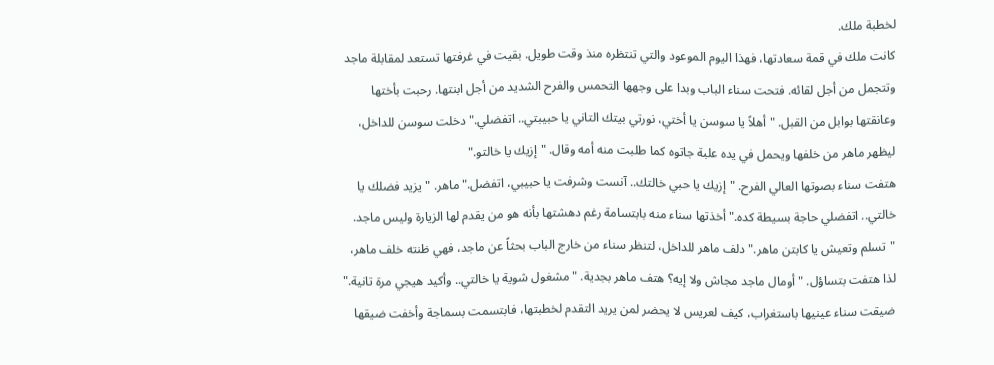لخطبة ملك.
كانت ملك في قمة سعادتها، فهذا اليوم الموعود والتي تنتظره منذ وقت طويل. بقيت في غرفتها تستعد لمقابلة ماجد وتتجمل من أجل لقائه. فتحت سناء الباب وبدا على وجهها التحمس والفرح الشديد من أجل ابنتها. رحبت بأختها وعانقتها بوابل من القبل. "أهلاً يا سوسن يا أختي، نورتي بيتك التاني يا حبيبتي.. اتفضلي." دخلت سوسن للداخل، ليظهر ماهر من خلفها ويحمل في يده علبة جاتوه كما طلبت منه أمه وقال. "إزيك يا خالتو."
هتفت سناء بصوتها العالي الفرح. "إزيك يا حبي خالتك.. آنست وشرفت يا حبيبي، اتفضل." ماهر. "يزيد فضلك يا خالتي.. اتفضلي حاجة بسيطة كده." أخذتها سناء منه بابتسامة رغم دهشتها بأنه هو من يقدم لها الزيارة وليس ماجد. "تسلم وتعيش يا كابتن ماهر." دلف ماهر للداخل، لتنظر سناء من خارج الباب بحثاً عن ماجد، فهي ظنته خلف ماهر، لذا هتفت بتساؤل. "أومال ماجد مجاش ولا إيه؟ هتف ماهر بجدية. "مشغول شوية يا خالتي.. وأكيد هيجي مرة تانية."
ضيقت سناء عينيها باستغراب، كيف لعريس لا يحضر لمن يريد التقدم لخطبتها، فابتسمت بسماجة وأخفت ضيقها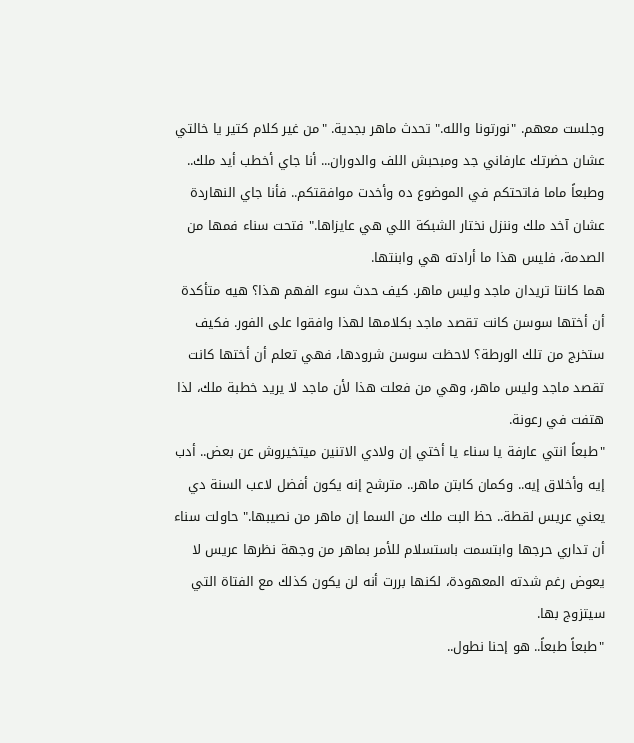وجلست معهم. "نورتونا والله." تحدث ماهر بجدية. "من غير كلام كتير يا خالتي عشان حضرتك عارفاني جد ومبحبش اللف والدوران... أنا جاي أخطب أيد ملك.. وطبعاً ماما فاتحتكم في الموضوع ده وأخدت موافقتكم.. فأنا جاي النهاردة عشان آخد ملك وننزل نختار الشبكة اللي هي عايزاها." فتحت سناء فمها من الصدمة، فليس هذا ما أرادته هي وابنتها.
هما كانتا تريدان ماجد وليس ماهر. كيف حدث سوء الفهم هذا؟ هيه متأكدة أن أختها سوسن كانت تقصد ماجد بكلامها لهذا وافقوا على الفور. فكيف ستخرج من تلك الورطة؟ لاحظت سوسن شرودها، فهي تعلم أن أختها كانت تقصد ماجد وليس ماهر، وهي من فعلت هذا لأن ماجد لا يريد خطبة ملك، لذا هتفت في رعونة.
"طبعاً انتي عارفة يا سناء يا أختي إن ولادي الاتنين ميتخيروش عن بعض.. أدب إيه وأخلاق إيه.. وكمان كابتن ماهر.. مترشح إنه يكون أفضل لاعب السنة دي يعني عريس لقطة.. حظ البت ملك من السما إن ماهر من نصيبها." حاولت سناء أن تداري حرجها وابتسمت باستسلام للأمر بماهر من وجهة نظرها عريس لا يعوض رغم شدته المعهودة، لكنها بررت أنه لن يكون كذلك مع الفتاة التي سيتزوج بها.
"طبعاً طبعاً.. هو إحنا نطول..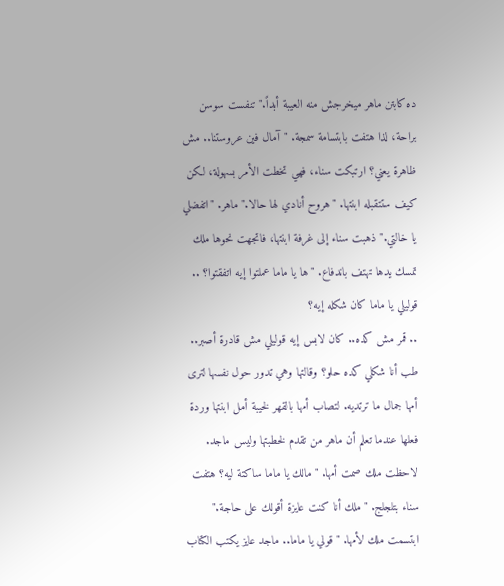ده كابتن ماهر ميخرجش منه العيبة أبداً." تنفست سوسن براحة، لذا هتفت بابتسامة سمجة. "آمال فين عروستنا.. مش ظاهرة يعني؟ ارتبكت سناء، فهي تخطت الأمر بسهولة، لكن كيف ستتقبله ابنتها. "هروح أنادي لها حالا." ماهر. "اتفضلي يا خالتي." ذهبت سناء إلى غرفة ابنتها، فاتجهت نحوها ملك تمسك يدها تهتف باندفاع. "ها يا ماما عملتوا إيه اتفقتوا؟ .. قوليلي يا ماما كان شكله إيه؟
.. قمر مش كده.. كان لابس إيه قوليلي مش قادرة أصبر.. طب أنا شكلي كده حلو؟ وقالتها وهي تدور حول نفسها لترى أمها جمال ما ترتديه. لتصاب أمها بالقهر لخيبة أمل ابنتها وردة فعلها عندما تعلم أن ماهر من تقدم لخطبتها وليس ماجد. لاحظت ملك صمت أمها. "مالك يا ماما ساكتة ليه؟ هتفت سناء بتلجلج. "ملك أنا كنت عايزة أقولك على حاجة." ابتسمت ملك لأمها. "قولي يا ماما.. ماجد عايز يكتب الكتاب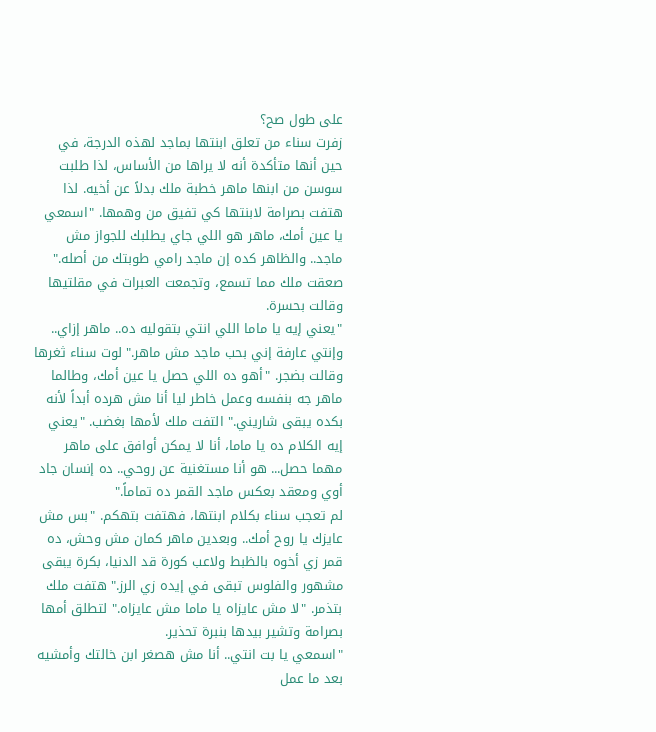على طول صح؟
زفرت سناء من تعلق ابنتها بماجد لهذه الدرجة، في حين أنها متأكدة أنه لا يراها من الأساس، لذا طلبت سوسن من ابنها ماهر خطبة ملك بدلاً عن أخيه. لذا هتفت بصرامة لابنتها كي تفيق من وهمها. "اسمعي يا عين أمك، ماهر هو اللي جاي يطلبك للجواز مش ماجد.. والظاهر كده إن ماجد رامي طوبتك من أصله." صعقت ملك مما تسمع، وتجمعت العبرات في مقلتيها وقالت بحسرة.
"يعني إيه يا ماما اللي انتي بتقوليه ده.. ماهر إزاي.. وإنتي عارفة إني بحب ماجد مش ماهر." لوت سناء ثغرها وقالت بضجر. "أهو ده اللي حصل يا عين أمك، وطالما ماهر جه بنفسه وعمل خاطر ليا أنا مش هرده أبداً لأنه بكده يبقى شاريني." التفت ملك لأمها بغضب. "يعني إيه الكلام ده يا ماما، أنا لا يمكن أوافق على ماهر مهما حصل... هو أنا مستغنية عن روحي.. ده إنسان جاد أوي ومعقد بعكس ماجد القمر ده تماماً."
لم تعجب سناء بكلام ابنتها، فهتفت بتهكم. "بس مش عايزك يا روح أمك.. وبعدين ماهر كمان مش وحش، ده قمر زي أخوه بالظبط ولاعب كورة قد الدنيا، بكرة يبقى مشهور والفلوس تبقى في إيده زي الرز." هتفت ملك بتذمر. "لا مش عايزاه يا ماما مش عايزاه." لتطلق أمها بصرامة وتشير بيدها بنبرة تحذير.
"اسمعي يا بت انتي.. أنا مش هصغر ابن خالتك وأمشيه بعد ما عمل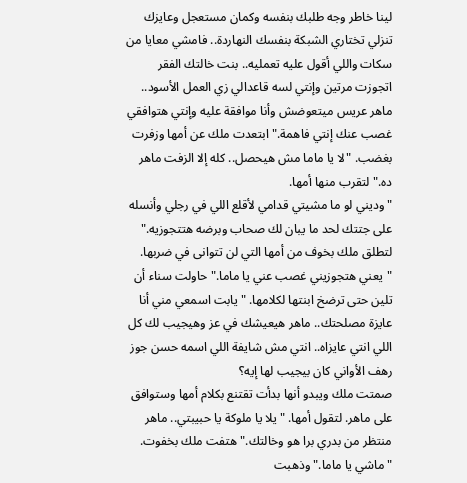لينا خاطر وجه طلبك بنفسه وكمان مستعجل وعايزك تنزلي تختاري الشبكة بنفسك النهاردة.. فامشي معايا من سكات واللي أقول عليه تعمليه.. بنت خالتك الفقر اتجوزت مرتين وإنتي لسه قاعدالي زي العمل الأسود.. ماهر عريس ميتعوضش وأنا موافقة عليه وإنتي هتوافقي غصب عنك إنتي فاهمة." ابتعدت ملك عن أمها وزفرت بغضب. "لا يا ماما مش هيحصل.. كله إلا الزفت ماهر ده." لتقرب منها أمها.
"وديني لو ما مشيتي قدامي لأقلع اللي في رجلي وأنسله على جتتك لحد ما يبان لك صحاب وبرضه هتتجوزيه." لتطلق ملك بخوف من أمها التي لن تتوانى في ضربها. "يعني هتجوزيني غصب عني يا ماما." حاولت سناء أن تلين حتى ترضخ ابنتها لكلامها. "يابت اسمعي مني أنا عايزة مصلحتك.. ماهر هيعيشك في عز وهيجيب لك كل اللي انتي عايزاه.. انتي مش شايفة اللي اسمه حسن جوز رهف الأواني كان بيجيب لها إيه؟
صمتت ملك ويبدو أنها بدأت تقتنع بكلام أمها وستوافق على ماهر. لتقول أمها. "يلا يا ملوكة يا حبيبتي.. ماهر منتظر من بدري برا هو وخالتك." هتفت ملك بخفوت. "ماشي يا ماما." وذهبت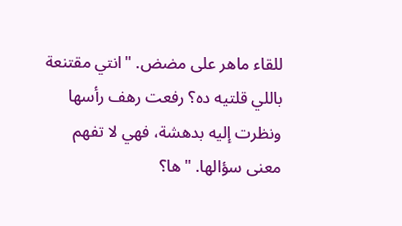للقاء ماهر على مضض. "انتي مقتنعة باللي قلتيه ده؟ رفعت رهف رأسها ونظرت إليه بدهشة، فهي لا تفهم معنى سؤالها. "ها؟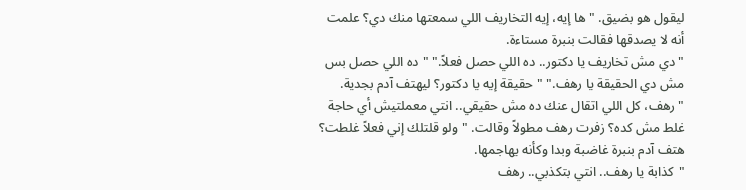ليقول هو بضيق. "ها إيه، إيه التخاريف اللي سمعتها منك دي؟ علمت أنه لا يصدقها فقالت بنبرة مستاءة.
"دي مش تخاريف يا دكتور.. ده اللي حصل فعلاً." "ده اللي حصل بس مش دي الحقيقة يا رهف." "حقيقة إيه يا دكتور؟ ليهتف آدم بجدية. "رهف، كل اللي اتقال عنك ده مش حقيقي.. انتي معملتيش أي حاجة غلط مش كده؟ زفرت رهف مطولاً وقالت. "ولو قلتلك إني فعلاً غلطت؟ هتف آدم بنبرة غاضبة وبدا وكأنه يهاجمها.
"كذابة يا رهف.. انتي بتكذبي.. رهف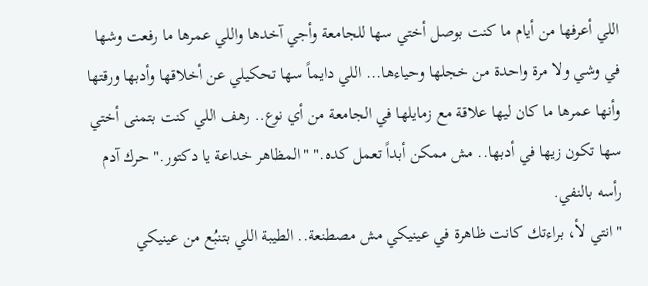اللي أعرفها من أيام ما كنت بوصل أختي سها للجامعة وأجي آخدها واللي عمرها ما رفعت وشها في وشي ولا مرة واحدة من خجلها وحياءها... اللي دايماً سها تحكيلي عن أخلاقها وأدبها ورقتها وأنها عمرها ما كان ليها علاقة مع زمايلها في الجامعة من أي نوع.. رهف اللي كنت بتمنى أختي سها تكون زيها في أدبها.. مش ممكن أبداً تعمل كده." "المظاهر خداعة يا دكتور." حرك آدم رأسه بالنفي.
"انتي لأ، براءتك كانت ظاهرة في عينيكي مش مصطنعة.. الطيبة اللي بتنبُع من عينيكي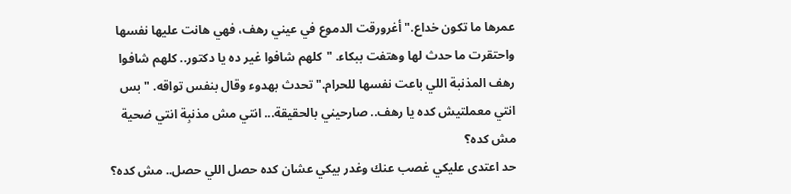عمرها ما تكون خداع." أغرورقت الدموع في عيني رهف، فهي هانت عليها نفسها واحتقرت ما حدث لها وهتفت ببكاء. "كلهم شافوا غير ده يا دكتور.. كلهم شافوا رهف المذنبة اللي باعت نفسها للحرام." تحدث بهدوء وقال بنفس تواقه. "بس انتي معملتيش كده يا رهف.. صارحيني بالحقيقة... انتي مش مذنبِة انتي ضحية مش كده؟
حد اعتدى عليكي غصب عنك وغدر بيكي عشان كده حصل اللي حصل.. مش كده؟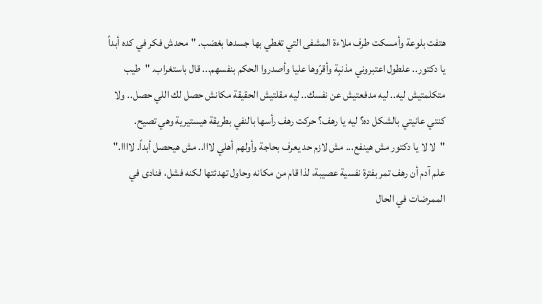هتفت بلوعة وأمسكت طرف ملاءة المشفى التي تغطي بها جسدها بغضب. "محدش فكر في كده أبداً يا دكتور.. علطول اعتبروني مذنبِة وأقرّوها عليا وأصدروا الحكم بنفسهم... قال باستغراب. "طيب متكلمتيش ليه.. ليه مدفعتيش عن نفسك.. ليه مقلتيش الحقيقة مكانش حصل لك اللي حصل.. ولا كنتي عانيتي بالشكل ده؟ ليه يا رهف؟ حركت رهف رأسها بالنفي بطريقة هيستيرية وهي تصيح.
"لا لا يا دكتور مش هينفع... مش لازم حد يعرف بحاجة وأولهم أهلي لااا.. مش هيحصل أبداً. لاااا."
علم آدم أن رهف تمر بفترة نفسية عصيبة، لذا قام من مكانه وحاول تهدئتها لكنه فشل، فنادى في الممرضات في الحال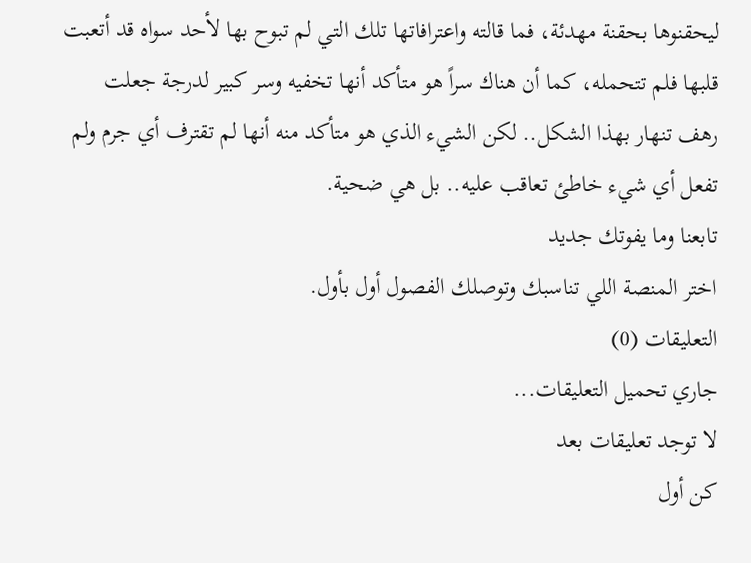ليحقنوها بحقنة مهدئة، فما قالته واعترافاتها تلك التي لم تبوح بها لأحد سواه قد أتعبت قلبها فلم تتحمله، كما أن هناك سراً هو متأكد أنها تخفيه وسر كبير لدرجة جعلت رهف تنهار بهذا الشكل.. لكن الشيء الذي هو متأكد منه أنها لم تقترف أي جرم ولم تفعل أي شيء خاطئ تعاقب عليه.. بل هي ضحية.
تابعنا وما يفوتك جديد
اختر المنصة اللي تناسبك وتوصلك الفصول أول بأول.
التعليقات (0)
جاري تحميل التعليقات...
لا توجد تعليقات بعد
كن أول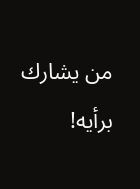من يشارك برأيه!